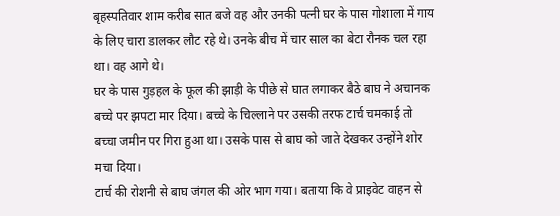बृहस्पतिवार शाम करीब सात बजे वह और उनकी पत्नी घर के पास गोशाला में गाय के लिए चारा डालकर लौट रहे थे। उनके बीच में चार साल का बेटा रौनक चल रहा था। वह आगे थे।
घर के पास गुड़हल के फूल की झाड़ी के पीछे से घात लगाकर बैठे बाघ ने अचानक बच्चे पर झपटा मार दिया। बच्चे के चिल्लाने पर उसकी तरफ टार्च चमकाई तो बच्चा जमीन पर गिरा हुआ था। उसके पास से बाघ को जाते देखकर उन्होंने शोर मचा दिया।
टार्च की रोशनी से बाघ जंगल की ओर भाग गया। बताया कि वे प्राइवेट वाहन से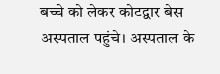बच्चे को लेकर कोटद्वार बेस अस्पताल पहुंचे। अस्पताल के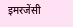इमरजेंसी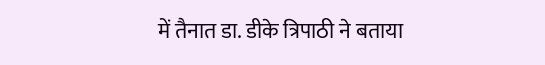में तैनात डा. डीके त्रिपाठी ने बताया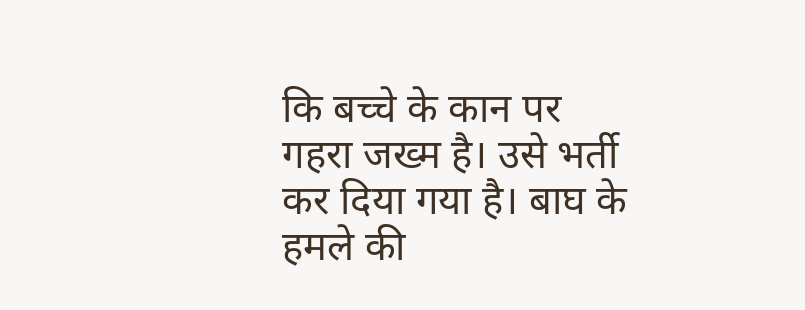कि बच्चे के कान पर गहरा जख्म है। उसे भर्ती कर दिया गया है। बाघ के हमले की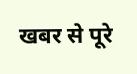खबर से पूरे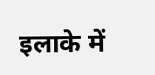इलाके में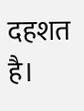दहशत है।